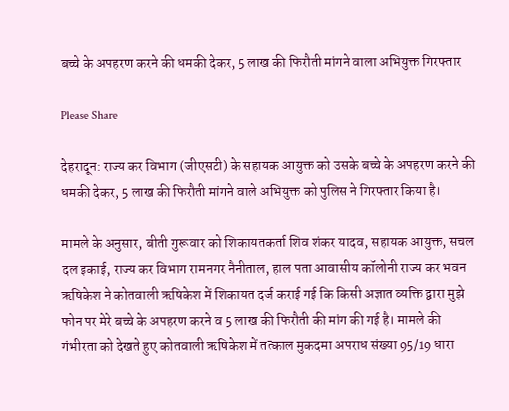बच्चे के अपहरण करने की धमकी देकर, 5 लाख की फिरौती मांगने वाला अभियुक्त गिरफ्तार

Please Share

देहरादून: राज्य कर विभाग (जीएसटी) के सहायक आयुक्त को उसके बच्चे के अपहरण करने की धमकी देकर, 5 लाख की फिरौती मांगने वाले अभियुक्त को पुलिस ने गिरफ्तार किया है।

मामले के अनुसार, बीती गुरूवार को शिकायतकर्ता शिव शंकर यादव, सहायक आयुक्त, सचल दल इकाई, राज्य कर विभाग रामनगर नैनीताल, हाल पता आवासीय कॉलोनी राज्य कर भवन ऋषिकेश ने कोतवाली ऋषिकेश में शिकायत दर्ज कराई गई कि किसी अज्ञात व्यक्ति द्वारा मुझे फोन पर मेरे बच्चे के अपहरण करने व 5 लाख की फिरौती की मांग की गई है। मामले की गंभीरता को देखते हुए कोतवाली ऋषिकेश में तत्काल मुकदमा अपराध संख्या 95/19 धारा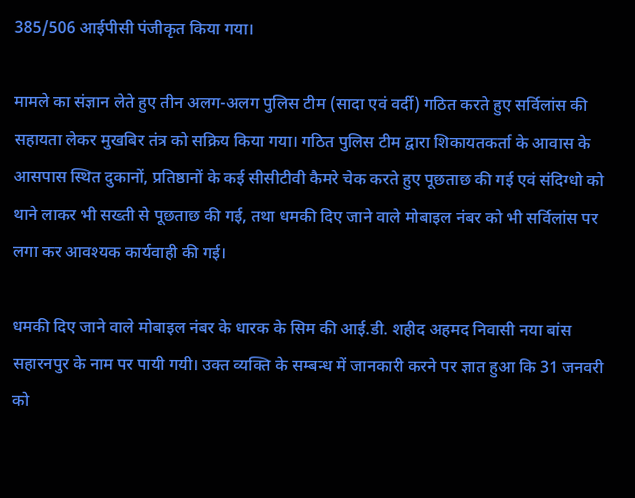385/506 आईपीसी पंजीकृत किया गया।

मामले का संज्ञान लेते हुए तीन अलग-अलग पुलिस टीम (सादा एवं वर्दी) गठित करते हुए सर्विलांस की सहायता लेकर मुखबिर तंत्र को सक्रिय किया गया। गठित पुलिस टीम द्वारा शिकायतकर्ता के आवास के आसपास स्थित दुकानों, प्रतिष्ठानों के कई सीसीटीवी कैमरे चेक करते हुए पूछताछ की गई एवं संदिग्धो को थाने लाकर भी सख्ती से पूछताछ की गई, तथा धमकी दिए जाने वाले मोबाइल नंबर को भी सर्विलांस पर लगा कर आवश्यक कार्यवाही की गई।

धमकी दिए जाने वाले मोबाइल नंबर के धारक के सिम की आई.डी. शहीद अहमद निवासी नया बांस सहारनपुर के नाम पर पायी गयी। उक्त व्यक्ति के सम्बन्ध में जानकारी करने पर ज्ञात हुआ कि 31 जनवरी को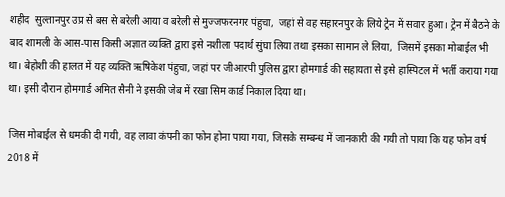शहीद  सुल्तानपुर उप्र से बस से बरेली आया व बरेली से मुज्जफरनगर पंहुचा,  जहां से वह सहारनपुर के लिये ट्रेन में सवार हुआ। ट्रेन में बैठने के बाद शामली के आस-पास किसी अज्ञात व्यक्ति द्वारा इसे नशीला पदार्थ सुंघा लिया तथा इसका सामान ले लिया,  जिसमें इसका मोबाईल भी था। बेहोशी की हालत में यह व्यक्ति ऋषिकेश पंहुचा, जहां पर जीआरपी पुलिस द्वारा होमगार्ड की सहायता से इसे हास्पिटल में भर्ती कराया गया था। इसी दौरान होमगार्ड अमित सैनी ने इसकी जेब में रखा सिम कार्ड निकाल दिया था।

जिस मोबाईल से धमकी दी गयी, वह लावा कंपनी का फोन होना पाया गया, जिसके सम्बन्ध में जानकारी की गयी तो पाया कि यह फोन वर्ष 2018 में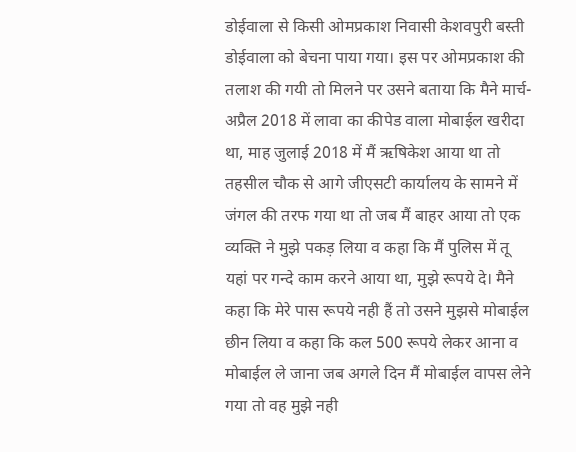डोईवाला से किसी ओमप्रकाश निवासी केशवपुरी बस्ती डोईवाला को बेचना पाया गया। इस पर ओमप्रकाश की तलाश की गयी तो मिलने पर उसने बताया कि मैने मार्च-अप्रैल 2018 में लावा का कीपेड वाला मोबाईल खरीदा था, माह जुलाई 2018 में मैं ऋषिकेश आया था तो तहसील चौक से आगे जीएसटी कार्यालय के सामने में जंगल की तरफ गया था तो जब मैं बाहर आया तो एक व्यक्ति ने मुझे पकड़ लिया व कहा कि मैं पुलिस में तू यहां पर गन्दे काम करने आया था, मुझे रूपये दे। मैने कहा कि मेरे पास रूपये नही हैं तो उसने मुझसे मोबाईल छीन लिया व कहा कि कल 500 रूपये लेकर आना व मोबाईल ले जाना जब अगले दिन मैं मोबाईल वापस लेने गया तो वह मुझे नही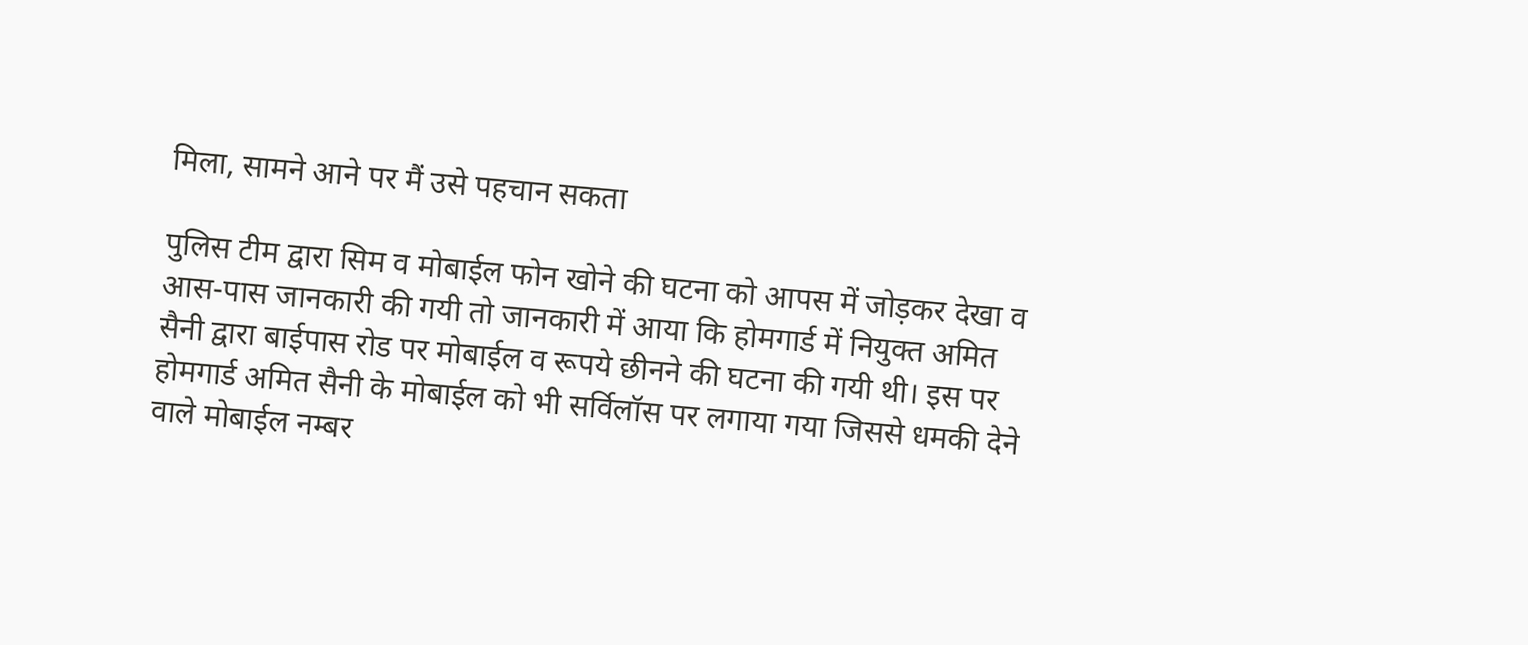मिला, सामने आने पर मैं उसे पहचान सकता

पुलिस टीम द्वारा सिम व मोबाईल फोन खोने की घटना को आपस में जोड़कर देखा व आस-पास जानकारी की गयी तो जानकारी में आया कि होमगार्ड में नियुक्त अमित सैनी द्वारा बाईपास रोड पर मोबाईल व रूपये छीनने की घटना की गयी थी। इस पर होमगार्ड अमित सैनी के मोबाईल को भी सर्विलॉस पर लगाया गया जिससे धमकी देने वाले मोबाईल नम्बर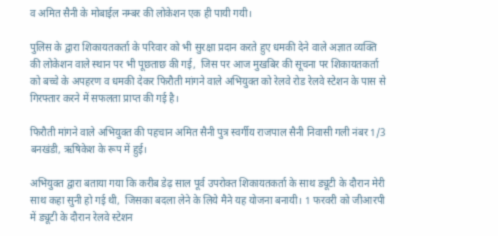व अमित सैनी के मोबाईल नम्बर की लोकेशन एक ही पायी गयी।

पुलिस के द्वारा शिकायतकर्ता के परिवार को भी सुरक्षा प्रदान करते हुए धमकी देने वाले अज्ञात व्यक्ति की लोकेशन वाले स्थान पर भी पूछताछ की गई,  जिस पर आज मुखबिर की सूचना पर शिकायतकर्ता को बच्चे के अपहरण व धमकी देकर फिरौती मांगने वाले अभियुक्त को रेलवे रोड रेलवे स्टेशन के पास से गिरफ्तार करने में सफलता प्राप्त की गई है।

फिरौती मांगने वाले अभियुक्त की पहचान अमित सैनी पुत्र स्वर्गीय राजपाल सैनी निवासी गली नंबर 1/3  बनखंडी, ऋषिकेश के रूप में हुई।

अभियुक्त द्वारा बताया गया कि करीब डेढ़ साल पूर्व उपरोक्त शिकायतकर्ता के साथ ड्यूटी के दौरान मेरी साथ कहा सुनी हो गई थी,  जिसका बदला लेने के लिये मैने यह योजना बनायी। 1 फरवरी को जीआरपी में ड्यूटी के दौरान रेलवे स्टेशन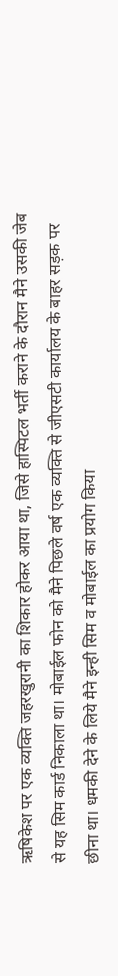ऋषिकेश पर एक व्यक्ति जहरखुरानी का शिकार होकर आया था, जिसे हास्पिटल भर्ती कराने के दौरान मैने उसकी जेब से यह सिम कार्ड निकाला था। मोबाईल फोन को मैने पिछले वर्ष एक व्यक्ति से जीएसटी कार्यालय के बाहर सड़क पर छीना था। धमकी देने के लिये मैने इन्ही सिम व मोबाईल का प्रयोग किया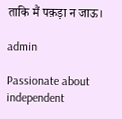ताकि मैं पक़ड़ा न जाऊ।

admin

Passionate about independent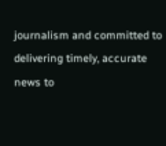journalism and committed to delivering timely, accurate news to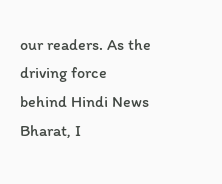our readers. As the driving force behind Hindi News Bharat, I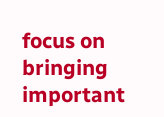focus on bringing important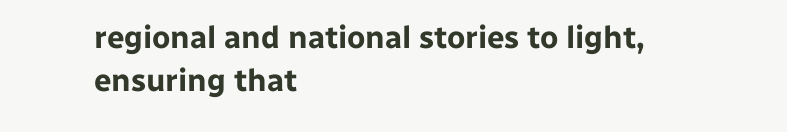regional and national stories to light, ensuring that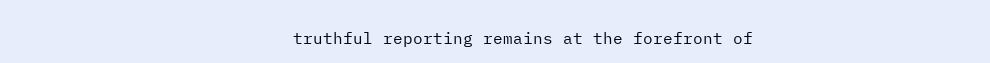truthful reporting remains at the forefront of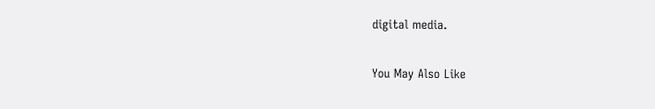digital media.

You May Also Like